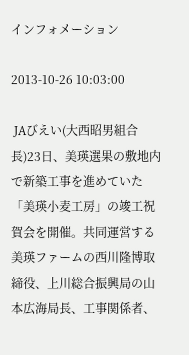インフォメーション

2013-10-26 10:03:00

 JAびえい(大西昭男組合長)23日、美瑛選果の敷地内で新築工事を進めていた「美瑛小麦工房」の竣工祝賀会を開催。共同運営する美瑛ファームの西川隆博取締役、上川総合振興局の山本広海局長、工事関係者、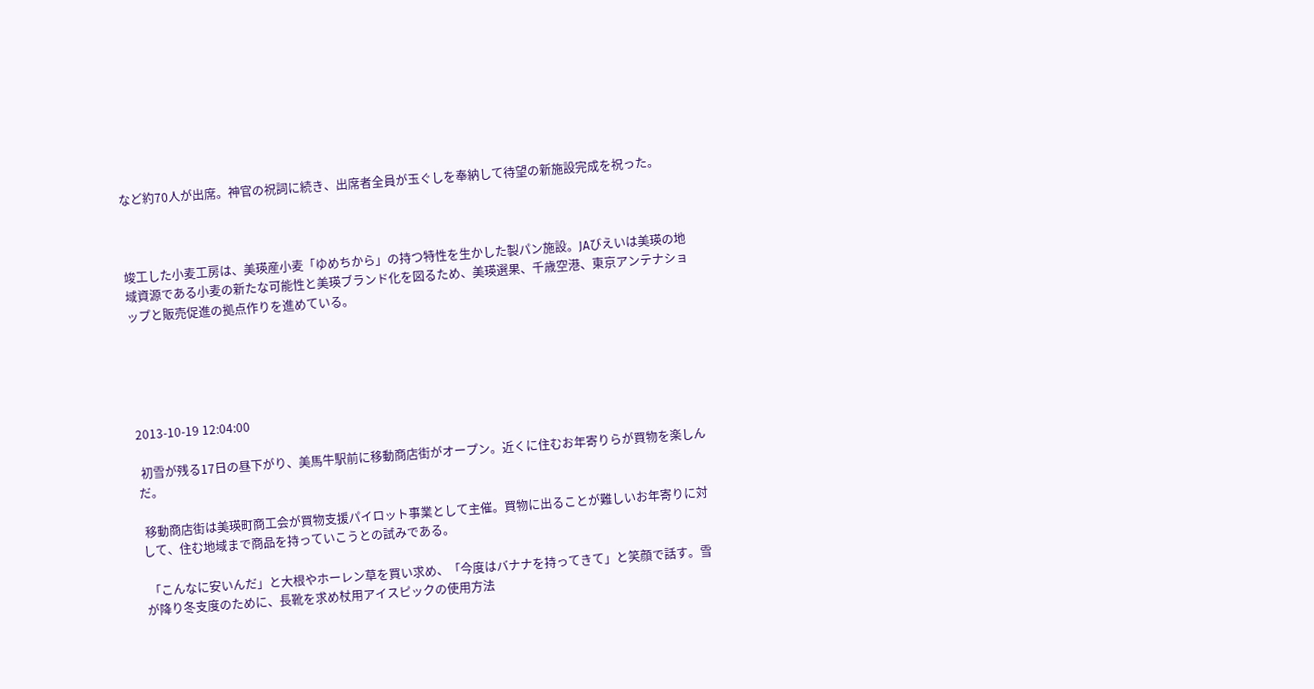など約70人が出席。神官の祝詞に続き、出席者全員が玉ぐしを奉納して待望の新施設完成を祝った。



竣工した小麦工房は、美瑛産小麦「ゆめちから」の持つ特性を生かした製パン施設。JAびえいは美瑛の地域資源である小麦の新たな可能性と美瑛ブランド化を図るため、美瑛選果、千歳空港、東京アンテナショップと販売促進の拠点作りを進めている。





2013-10-19 12:04:00

 初雪が残る17日の昼下がり、美馬牛駅前に移動商店街がオープン。近くに住むお年寄りらが買物を楽しんだ。

 移動商店街は美瑛町商工会が買物支援パイロット事業として主催。買物に出ることが難しいお年寄りに対して、住む地域まで商品を持っていこうとの試みである。

 「こんなに安いんだ」と大根やホーレン草を買い求め、「今度はバナナを持ってきて」と笑顔で話す。雪が降り冬支度のために、長靴を求め杖用アイスピックの使用方法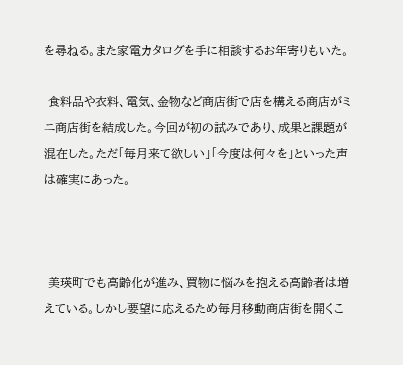を尋ねる。また家電カタログを手に相談するお年寄りもいた。

 食料品や衣料、電気、金物など商店街で店を構える商店がミニ商店街を結成した。今回が初の試みであり、成果と課題が混在した。ただ「毎月来て欲しい」「今度は何々を」といった声は確実にあった。



 美瑛町でも高齢化が進み、買物に悩みを抱える高齢者は増えている。しかし要望に応えるため毎月移動商店街を開くこ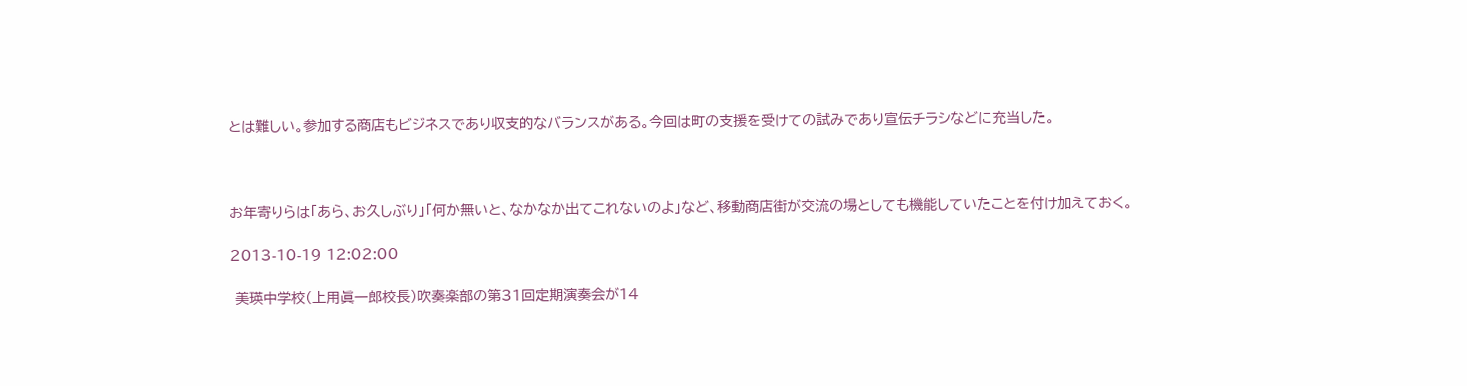とは難しい。参加する商店もビジネスであり収支的なバランスがある。今回は町の支援を受けての試みであり宣伝チラシなどに充当した。



お年寄りらは「あら、お久しぶり」「何か無いと、なかなか出てこれないのよ」など、移動商店街が交流の場としても機能していたことを付け加えておく。

2013-10-19 12:02:00

 美瑛中学校(上用眞一郎校長)吹奏楽部の第31回定期演奏会が14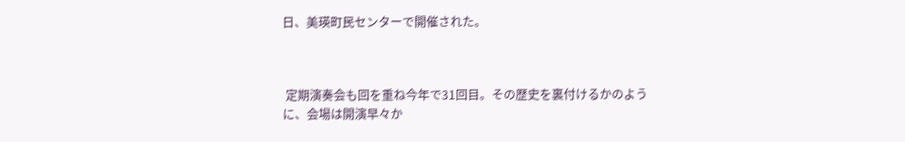日、美瑛町民センターで開催された。



 定期演奏会も回を重ね今年で31回目。その歴史を裏付けるかのように、会場は開演早々か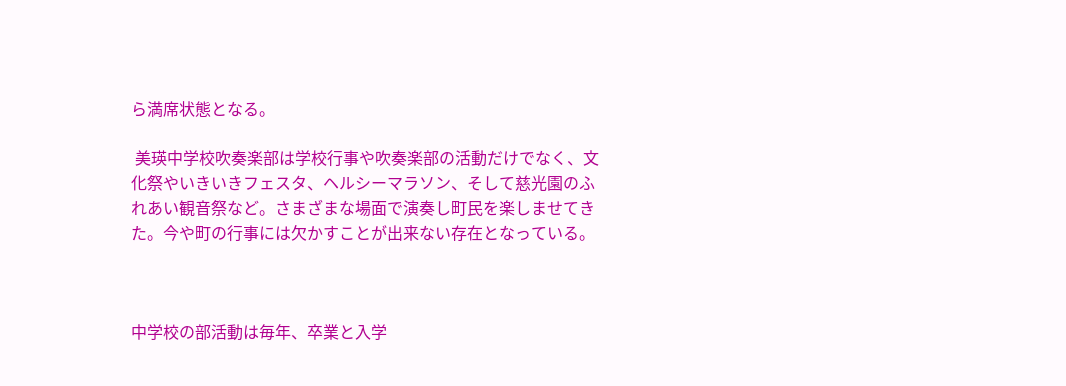ら満席状態となる。

 美瑛中学校吹奏楽部は学校行事や吹奏楽部の活動だけでなく、文化祭やいきいきフェスタ、ヘルシーマラソン、そして慈光園のふれあい観音祭など。さまざまな場面で演奏し町民を楽しませてきた。今や町の行事には欠かすことが出来ない存在となっている。



中学校の部活動は毎年、卒業と入学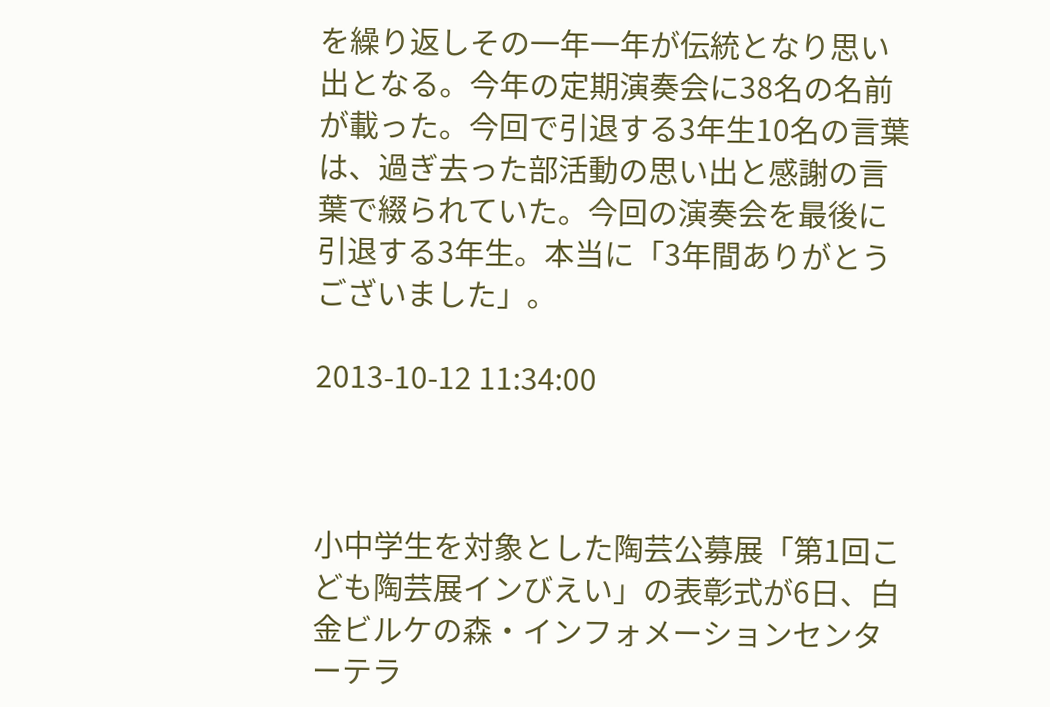を繰り返しその一年一年が伝統となり思い出となる。今年の定期演奏会に38名の名前が載った。今回で引退する3年生10名の言葉は、過ぎ去った部活動の思い出と感謝の言葉で綴られていた。今回の演奏会を最後に引退する3年生。本当に「3年間ありがとうございました」。

2013-10-12 11:34:00



小中学生を対象とした陶芸公募展「第1回こども陶芸展インびえい」の表彰式が6日、白金ビルケの森・インフォメーションセンターテラ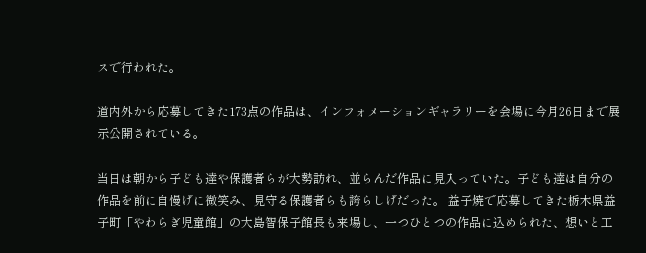スで行われた。

道内外から応募してきた173点の作品は、インフォメーションギャラリーを会場に今月26日まで展示公開されている。

当日は朝から子ども達や保護者らが大勢訪れ、並らんだ作品に見入っていた。子ども達は自分の作品を前に自慢げに微笑み、見守る保護者らも誇らしげだった。 益子焼で応募してきた栃木県益子町「やわらぎ児童館」の大島智保子館長も来場し、一つひとつの作品に込められた、想いと工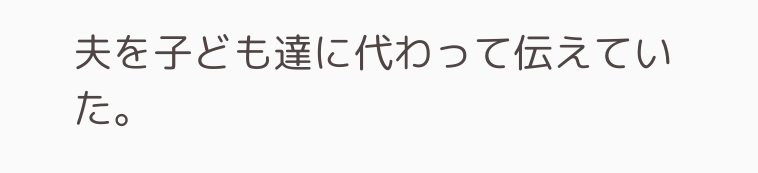夫を子ども達に代わって伝えていた。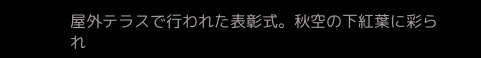屋外テラスで行われた表彰式。秋空の下紅葉に彩られ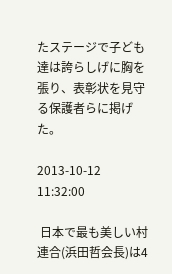たステージで子ども達は誇らしげに胸を張り、表彰状を見守る保護者らに掲げた。

2013-10-12 11:32:00

 日本で最も美しい村連合(浜田哲会長)は4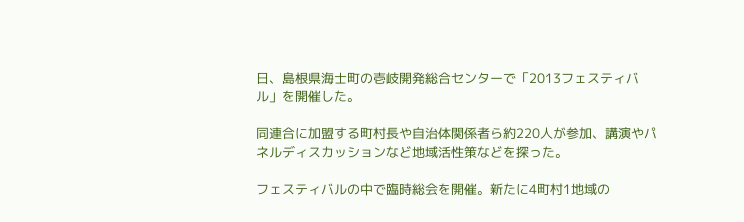日、島根県海士町の壱岐開発総合センターで「2013フェスティバル」を開催した。

同連合に加盟する町村長や自治体関係者ら約220人が参加、講演やパネルディスカッションなど地域活性策などを探った。

フェスティバルの中で臨時総会を開催。新たに4町村1地域の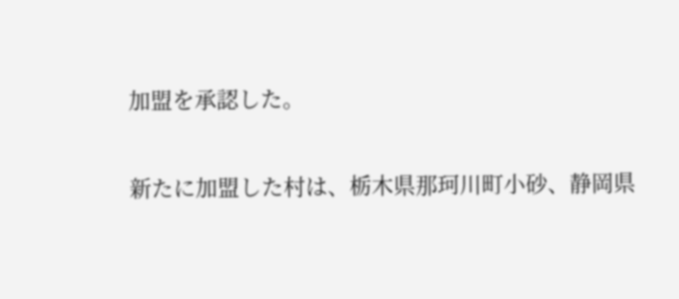加盟を承認した。

新たに加盟した村は、栃木県那珂川町小砂、静岡県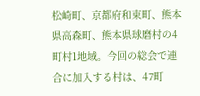松崎町、京都府和束町、熊本県高森町、熊本県球磨村の4町村1地域。今回の総会で連合に加入する村は、47町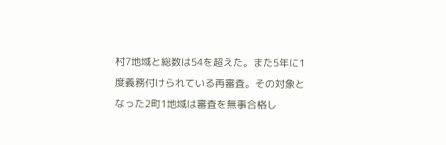村7地域と総数は54を超えた。また5年に1度義務付けられている再審査。その対象となった2町1地域は審査を無事合格し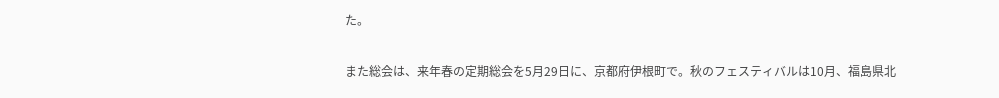た。

また総会は、来年春の定期総会を5月29日に、京都府伊根町で。秋のフェスティバルは10月、福島県北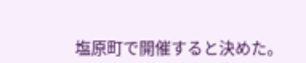塩原町で開催すると決めた。